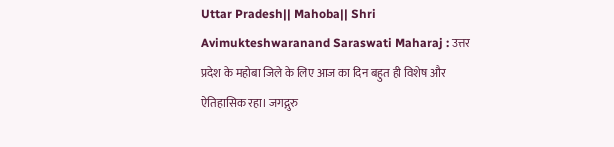Uttar Pradesh|| Mahoba|| Shri Avimukteshwaranand Saraswati Maharaj : उत्तर प्रदेश के महोबा जिले के लिए आज का दिन बहुत ही विशेष और ऐतिहासिक रहा। जगद्गुरु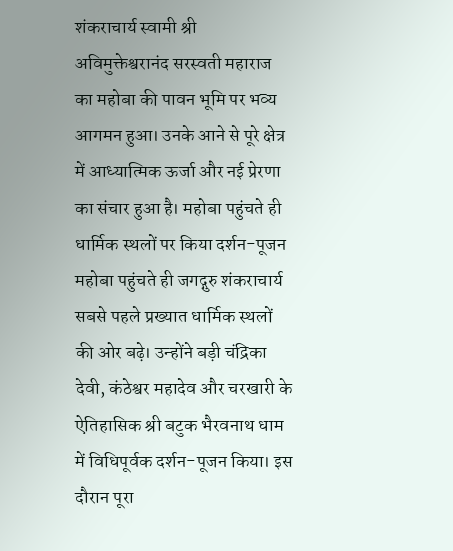शंकराचार्य स्वामी श्री अविमुक्तेश्वरानंद सरस्वती महाराज का महोबा की पावन भूमि पर भव्य आगमन हुआ। उनके आने से पूरे क्षेत्र में आध्यात्मिक ऊर्जा और नई प्रेरणा का संचार हुआ है। महोबा पहुंचते ही धार्मिक स्थलों पर किया दर्शन-पूजन महोबा पहुंचते ही जगद्गुरु शंकराचार्य सबसे पहले प्रख्यात धार्मिक स्थलों की ओर बढ़े। उन्होंने बड़ी चंद्रिका देवी, कंठेश्वर महादेव और चरखारी के ऐतिहासिक श्री बटुक भैरवनाथ धाम में विधिपूर्वक दर्शन-पूजन किया। इस दौरान पूरा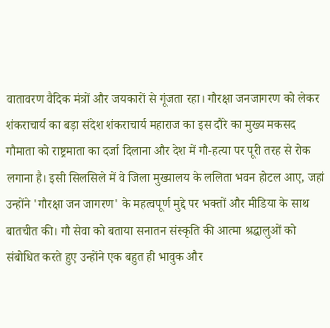वातावरण वैदिक मंत्रों और जयकारों से गूंजता रहा। गौरक्षा जनजागरण को लेकर शंकराचार्य का बड़ा संदेश शंकराचार्य महाराज का इस दौरे का मुख्य मकसद गौमाता को राष्ट्रमाता का दर्जा दिलाना और देश में गौ-हत्या पर पूरी तरह से रोक लगाना है। इसी सिलसिले में वे जिला मुख्यालय के ललिता भवन होटल आए, जहां उन्होंने 'गौरक्षा जन जागरण' के महत्वपूर्ण मुद्दे पर भक्तों और मीडिया के साथ बातचीत की। गौ सेवा को बताया सनातन संस्कृति की आत्मा श्रद्धालुओं को संबोधित करते हुए उन्होंने एक बहुत ही भावुक और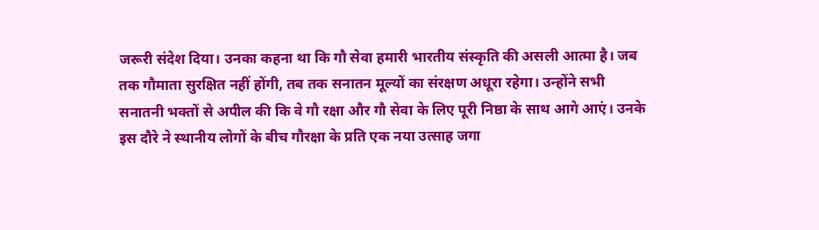जरूरी संदेश दिया। उनका कहना था कि गौ सेवा हमारी भारतीय संस्कृति की असली आत्मा है। जब तक गौमाता सुरक्षित नहीं होंगी, तब तक सनातन मूल्यों का संरक्षण अधूरा रहेगा। उन्होंने सभी सनातनी भक्तों से अपील की कि वे गौ रक्षा और गौ सेवा के लिए पूरी निष्ठा के साथ आगे आएं। उनके इस दौरे ने स्थानीय लोगों के बीच गौरक्षा के प्रति एक नया उत्साह जगा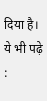दिया है। ये भी पढ़े :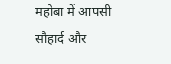महोबा में आपसी सौहार्द और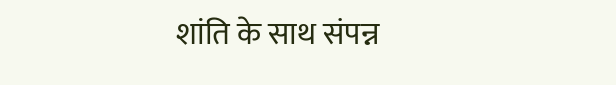शांति के साथ संपन्न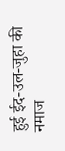हुई ईद-उल-जुहा की नमाज